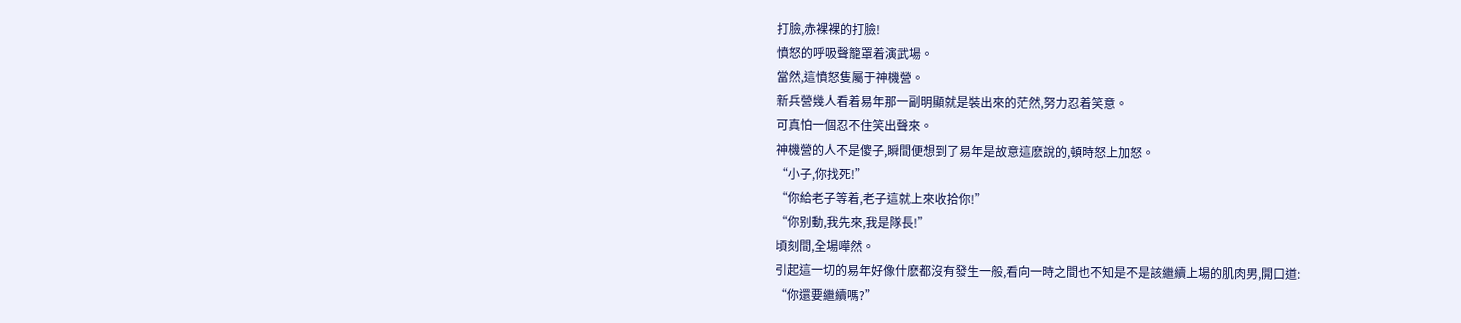打臉,赤裸裸的打臉!
憤怒的呼吸聲籠罩着演武場。
當然,這憤怒隻屬于神機營。
新兵營幾人看着易年那一副明顯就是裝出來的茫然,努力忍着笑意。
可真怕一個忍不住笑出聲來。
神機營的人不是傻子,瞬間便想到了易年是故意這麽說的,頓時怒上加怒。
“小子,你找死!”
“你給老子等着,老子這就上來收拾你!”
“你别動,我先來,我是隊長!”
頃刻間,全場嘩然。
引起這一切的易年好像什麽都沒有發生一般,看向一時之間也不知是不是該繼續上場的肌肉男,開口道:
“你還要繼續嗎?”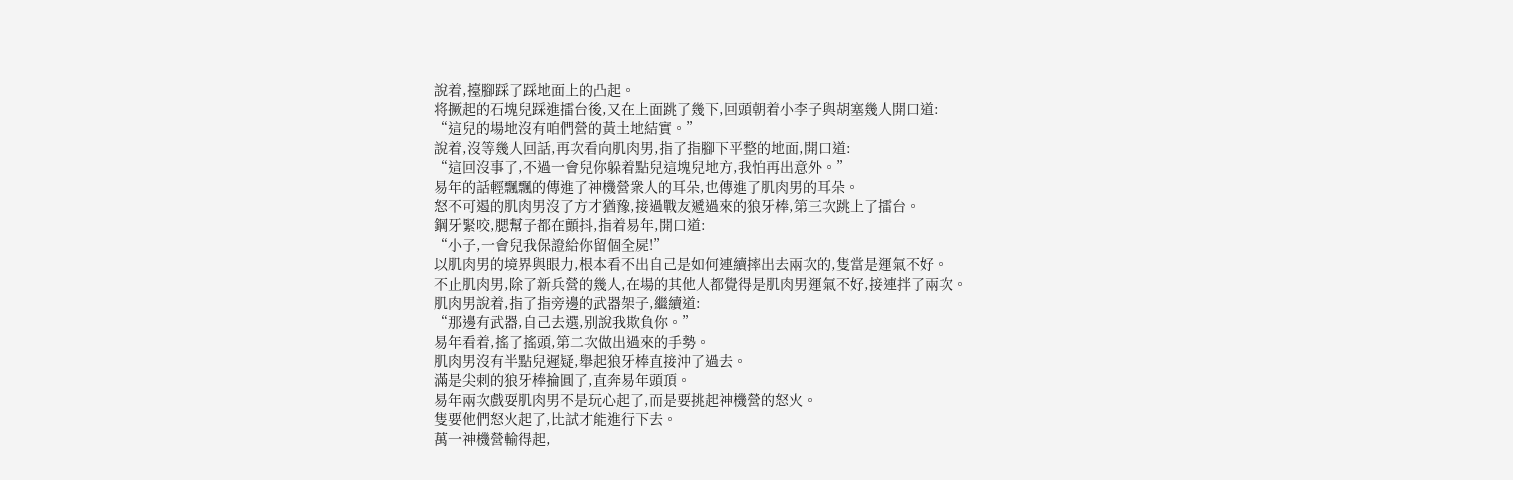說着,擡腳踩了踩地面上的凸起。
将撅起的石塊兒踩進擂台後,又在上面跳了幾下,回頭朝着小李子與胡塞幾人開口道:
“這兒的場地沒有咱們營的黃土地結實。”
說着,沒等幾人回話,再次看向肌肉男,指了指腳下平整的地面,開口道:
“這回沒事了,不過一會兒你躲着點兒這塊兒地方,我怕再出意外。”
易年的話輕飄飄的傳進了神機營衆人的耳朵,也傳進了肌肉男的耳朵。
怒不可遏的肌肉男沒了方才猶豫,接過戰友遞過來的狼牙棒,第三次跳上了擂台。
鋼牙緊咬,腮幫子都在顫抖,指着易年,開口道:
“小子,一會兒我保證給你留個全屍!”
以肌肉男的境界與眼力,根本看不出自己是如何連續摔出去兩次的,隻當是運氣不好。
不止肌肉男,除了新兵營的幾人,在場的其他人都覺得是肌肉男運氣不好,接連拌了兩次。
肌肉男說着,指了指旁邊的武器架子,繼續道:
“那邊有武器,自己去選,别說我欺負你。”
易年看着,搖了搖頭,第二次做出過來的手勢。
肌肉男沒有半點兒遲疑,舉起狼牙棒直接沖了過去。
滿是尖刺的狼牙棒掄圓了,直奔易年頭頂。
易年兩次戲耍肌肉男不是玩心起了,而是要挑起神機營的怒火。
隻要他們怒火起了,比試才能進行下去。
萬一神機營輸得起,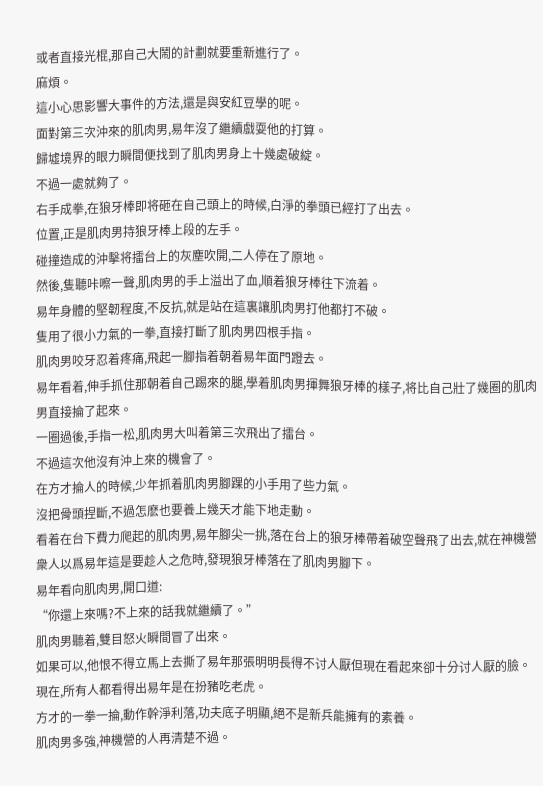或者直接光棍,那自己大鬧的計劃就要重新進行了。
麻煩。
這小心思影響大事件的方法,還是與安紅豆學的呢。
面對第三次沖來的肌肉男,易年沒了繼續戲耍他的打算。
歸墟境界的眼力瞬間便找到了肌肉男身上十幾處破綻。
不過一處就夠了。
右手成拳,在狼牙棒即将砸在自己頭上的時候,白淨的拳頭已經打了出去。
位置,正是肌肉男持狼牙棒上段的左手。
碰撞造成的沖擊将擂台上的灰塵吹開,二人停在了原地。
然後,隻聽咔嚓一聲,肌肉男的手上溢出了血,順着狼牙棒往下流着。
易年身體的堅韌程度,不反抗,就是站在這裏讓肌肉男打他都打不破。
隻用了很小力氣的一拳,直接打斷了肌肉男四根手指。
肌肉男咬牙忍着疼痛,飛起一腳指着朝着易年面門蹬去。
易年看着,伸手抓住那朝着自己踢來的腿,學着肌肉男揮舞狼牙棒的樣子,将比自己壯了幾圈的肌肉男直接掄了起來。
一圈過後,手指一松,肌肉男大叫着第三次飛出了擂台。
不過這次他沒有沖上來的機會了。
在方才掄人的時候,少年抓着肌肉男腳踝的小手用了些力氣。
沒把骨頭捏斷,不過怎麽也要養上幾天才能下地走動。
看着在台下費力爬起的肌肉男,易年腳尖一挑,落在台上的狼牙棒帶着破空聲飛了出去,就在神機營衆人以爲易年這是要趁人之危時,發現狼牙棒落在了肌肉男腳下。
易年看向肌肉男,開口道:
“你還上來嗎?不上來的話我就繼續了。”
肌肉男聽着,雙目怒火瞬間冒了出來。
如果可以,他恨不得立馬上去撕了易年那張明明長得不讨人厭但現在看起來卻十分讨人厭的臉。
現在,所有人都看得出易年是在扮豬吃老虎。
方才的一拳一掄,動作幹淨利落,功夫底子明顯,絕不是新兵能擁有的素養。
肌肉男多強,神機營的人再清楚不過。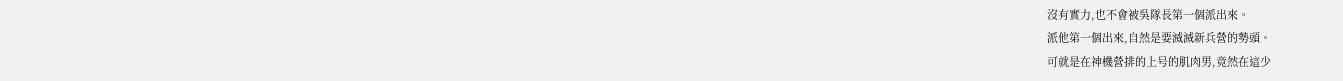沒有實力,也不會被吳隊長第一個派出來。
派他第一個出來,自然是要滅滅新兵營的勢頭。
可就是在神機營排的上号的肌肉男,竟然在這少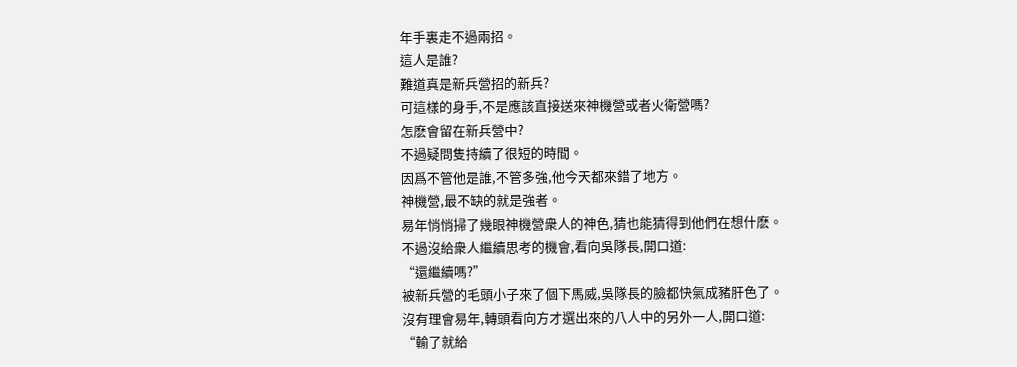年手裏走不過兩招。
這人是誰?
難道真是新兵營招的新兵?
可這樣的身手,不是應該直接送來神機營或者火衛營嗎?
怎麽會留在新兵營中?
不過疑問隻持續了很短的時間。
因爲不管他是誰,不管多強,他今天都來錯了地方。
神機營,最不缺的就是強者。
易年悄悄掃了幾眼神機營衆人的神色,猜也能猜得到他們在想什麽。
不過沒給衆人繼續思考的機會,看向吳隊長,開口道:
“還繼續嗎?”
被新兵營的毛頭小子來了個下馬威,吳隊長的臉都快氣成豬肝色了。
沒有理會易年,轉頭看向方才選出來的八人中的另外一人,開口道:
“輸了就給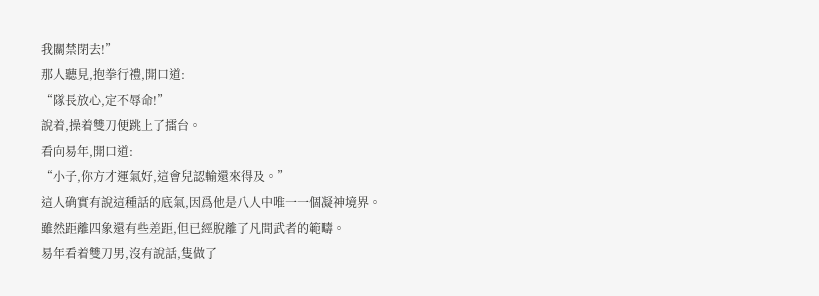我關禁閉去!”
那人聽見,抱拳行禮,開口道:
“隊長放心,定不辱命!”
說着,操着雙刀便跳上了擂台。
看向易年,開口道:
“小子,你方才運氣好,這會兒認輸還來得及。”
這人确實有說這種話的底氣,因爲他是八人中唯一一個凝神境界。
雖然距離四象還有些差距,但已經脫離了凡間武者的範疇。
易年看着雙刀男,沒有說話,隻做了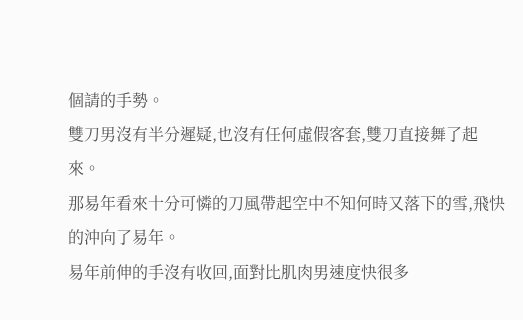個請的手勢。
雙刀男沒有半分遲疑,也沒有任何虛假客套,雙刀直接舞了起來。
那易年看來十分可憐的刀風帶起空中不知何時又落下的雪,飛快的沖向了易年。
易年前伸的手沒有收回,面對比肌肉男速度快很多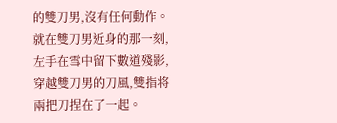的雙刀男,沒有任何動作。
就在雙刀男近身的那一刻,左手在雪中留下數道殘影,穿越雙刀男的刀風,雙指将兩把刀捏在了一起。